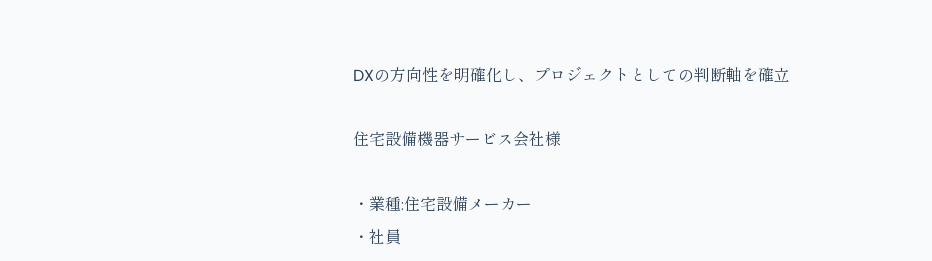DXの方向性を明確化し、プロジェクトとしての判断軸を確立

住宅設備機器サービス会社様

・業種:住宅設備メーカー
・社員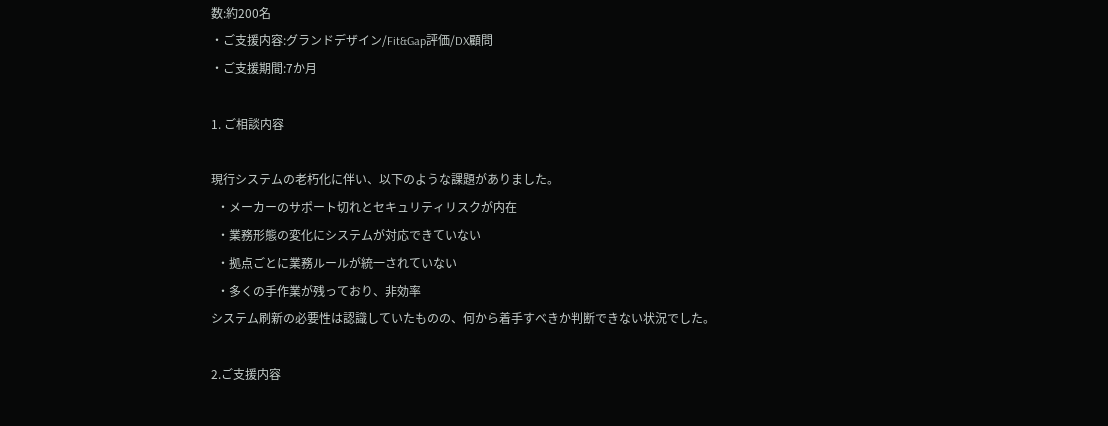数:約200名
・ご支援内容:グランドデザイン/Fit&Gap評価/DX顧問
・ご支援期間:7か月

1. ご相談内容

現行システムの老朽化に伴い、以下のような課題がありました。
  ・メーカーのサポート切れとセキュリティリスクが内在
  ・業務形態の変化にシステムが対応できていない
  ・拠点ごとに業務ルールが統一されていない
  ・多くの手作業が残っており、非効率
システム刷新の必要性は認識していたものの、何から着手すべきか判断できない状況でした。

2.ご支援内容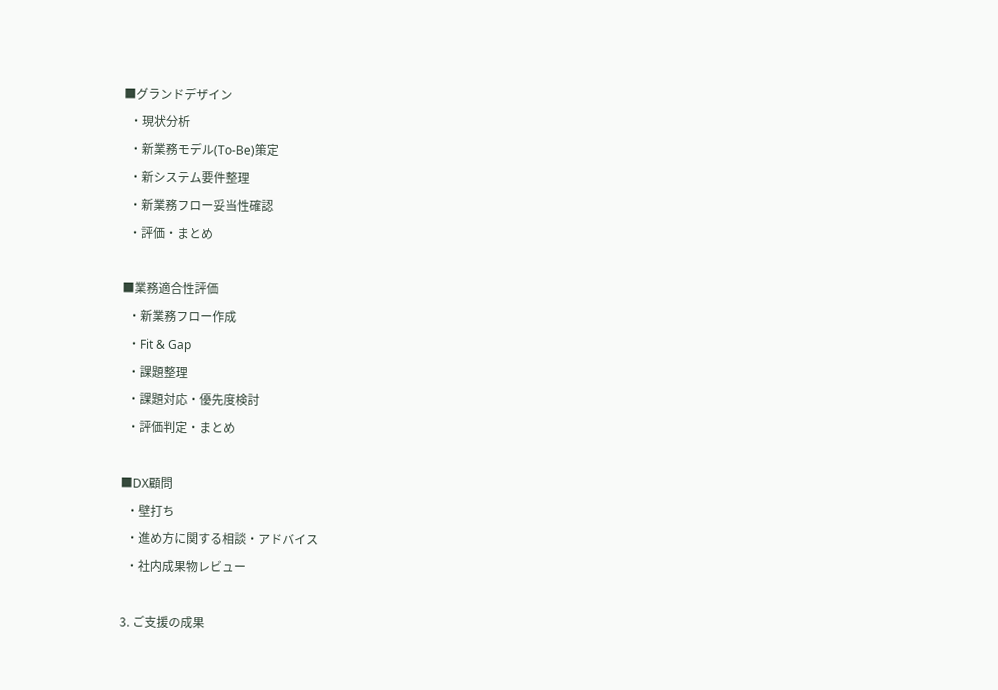■グランドデザイン
  ・現状分析
  ・新業務モデル(To-Be)策定
  ・新システム要件整理
  ・新業務フロー妥当性確認
  ・評価・まとめ

■業務適合性評価
  ・新業務フロー作成
  ・Fit & Gap
  ・課題整理
  ・課題対応・優先度検討
  ・評価判定・まとめ

■DX顧問
  ・壁打ち
  ・進め方に関する相談・アドバイス
  ・社内成果物レビュー

3. ご支援の成果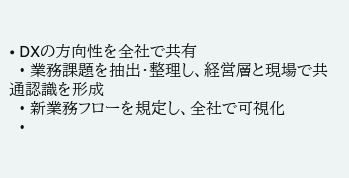• DXの方向性を全社で共有
  • 業務課題を抽出・整理し、経営層と現場で共通認識を形成
  • 新業務フローを規定し、全社で可視化
  •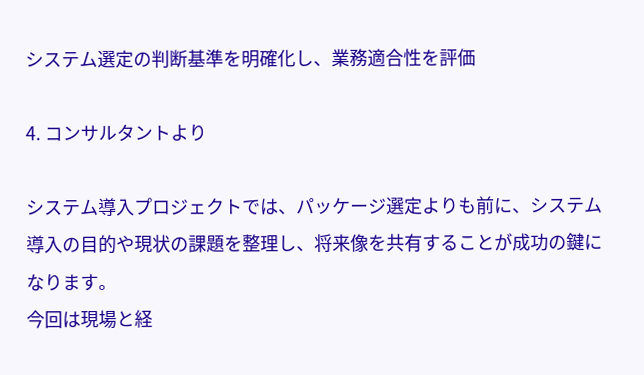システム選定の判断基準を明確化し、業務適合性を評価

4. コンサルタントより

システム導入プロジェクトでは、パッケージ選定よりも前に、システム導入の目的や現状の課題を整理し、将来像を共有することが成功の鍵になります。
今回は現場と経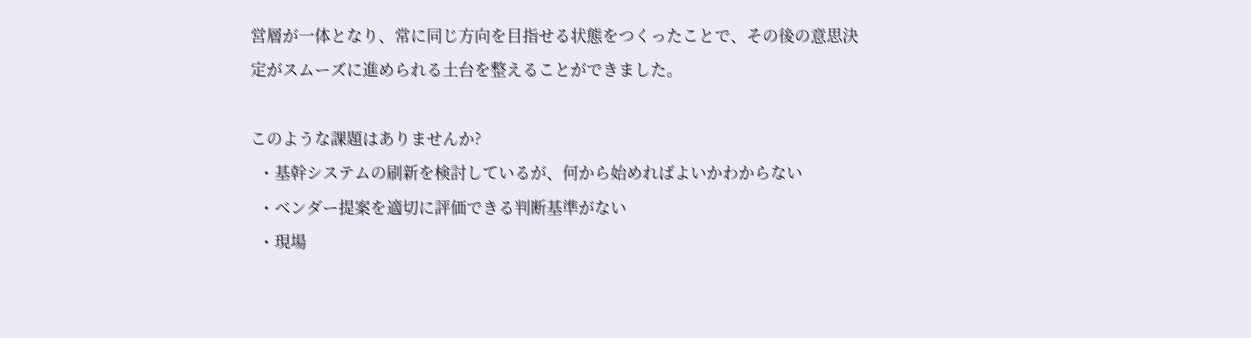営層が一体となり、常に同じ方向を目指せる状態をつくったことで、その後の意思決定がスムーズに進められる土台を整えることができました。

このような課題はありませんか?
  ・基幹システムの刷新を検討しているが、何から始めればよいかわからない
  ・ベンダー提案を適切に評価できる判断基準がない
  ・現場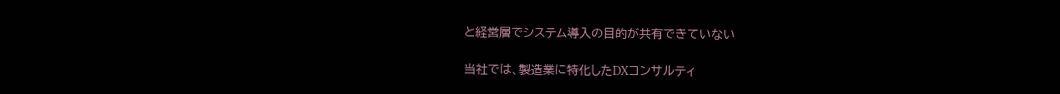と経営層でシステム導入の目的が共有できていない

当社では、製造業に特化したDXコンサルティ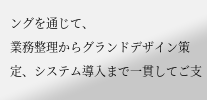ングを通じて、
業務整理からグランドデザイン策定、システム導入まで一貫してご支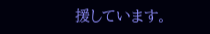援しています。